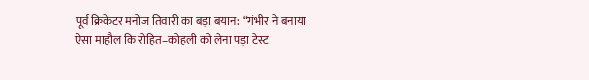पूर्व क्रिकेटर मनोज तिवारी का बड़ा बयान: “गंभीर ने बनाया ऐसा माहौल कि रोहित–कोहली को लेना पड़ा टेस्ट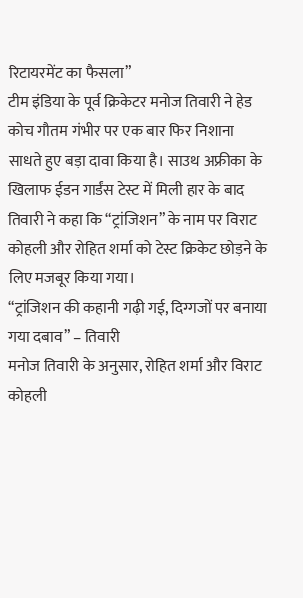रिटायरमेंट का फैसला”
टीम इंडिया के पूर्व क्रिकेटर मनोज तिवारी ने हेड कोच गौतम गंभीर पर एक बार फिर निशाना साधते हुए बड़ा दावा किया है। साउथ अफ्रीका के खिलाफ ईडन गार्डंस टेस्ट में मिली हार के बाद तिवारी ने कहा कि “ट्रांजिशन” के नाम पर विराट कोहली और रोहित शर्मा को टेस्ट क्रिकेट छोड़ने के लिए मजबूर किया गया।
“ट्रांजिशन की कहानी गढ़ी गई, दिग्गजों पर बनाया गया दबाव” – तिवारी
मनोज तिवारी के अनुसार, रोहित शर्मा और विराट कोहली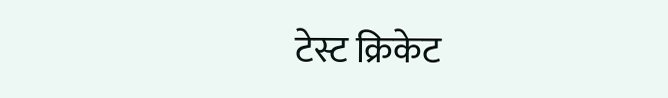टेस्ट क्रिकेट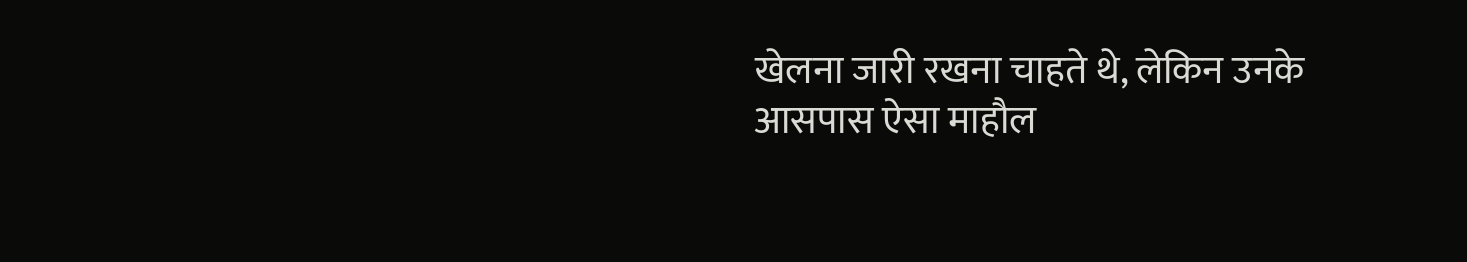खेलना जारी रखना चाहते थे, लेकिन उनके आसपास ऐसा माहौल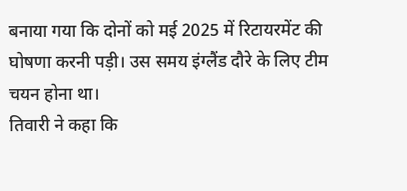बनाया गया कि दोनों को मई 2025 में रिटायरमेंट की घोषणा करनी पड़ी। उस समय इंग्लैंड दौरे के लिए टीम चयन होना था।
तिवारी ने कहा कि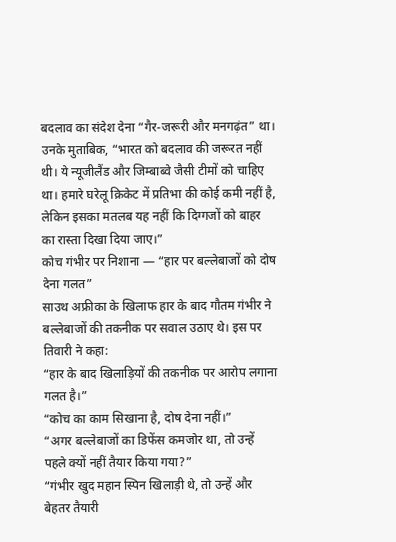बदलाव का संदेश देना “गैर-जरूरी और मनगढ़ंत” था।
उनके मुताबिक, “भारत को बदलाव की जरूरत नहीं थी। ये न्यूजीलैंड और जिम्बाब्वे जैसी टीमों को चाहिए था। हमारे घरेलू क्रिकेट में प्रतिभा की कोई कमी नहीं है, लेकिन इसका मतलब यह नहीं कि दिग्गजों को बाहर का रास्ता दिखा दिया जाए।”
कोच गंभीर पर निशाना — “हार पर बल्लेबाजों को दोष देना गलत”
साउथ अफ्रीका के खिलाफ हार के बाद गौतम गंभीर ने बल्लेबाजों की तकनीक पर सवाल उठाए थे। इस पर तिवारी ने कहा:
“हार के बाद खिलाड़ियों की तकनीक पर आरोप लगाना गलत है।”
“कोच का काम सिखाना है, दोष देना नहीं।”
“अगर बल्लेबाजों का डिफेंस कमजोर था, तो उन्हें पहले क्यों नहीं तैयार किया गया?”
“गंभीर खुद महान स्पिन खिलाड़ी थे, तो उन्हें और बेहतर तैयारी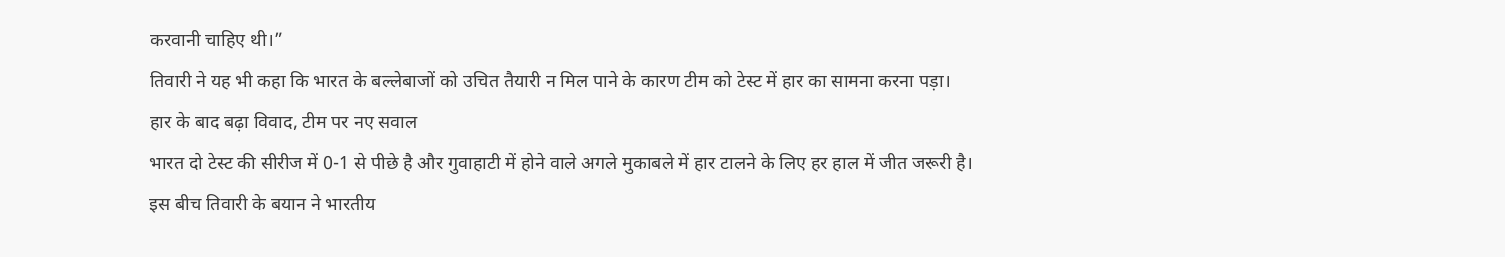करवानी चाहिए थी।”
तिवारी ने यह भी कहा कि भारत के बल्लेबाजों को उचित तैयारी न मिल पाने के कारण टीम को टेस्ट में हार का सामना करना पड़ा।
हार के बाद बढ़ा विवाद, टीम पर नए सवाल
भारत दो टेस्ट की सीरीज में 0-1 से पीछे है और गुवाहाटी में होने वाले अगले मुकाबले में हार टालने के लिए हर हाल में जीत जरूरी है।
इस बीच तिवारी के बयान ने भारतीय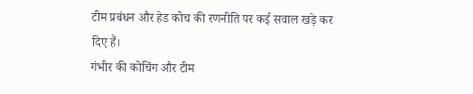टीम प्रबंधन और हेड कोच की रणनीति पर कई सवाल खड़े कर दिए हैं।
गंभीर की कोचिंग और टीम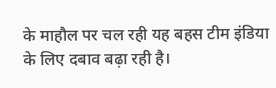के माहौल पर चल रही यह बहस टीम इंडिया के लिए दबाव बढ़ा रही है।